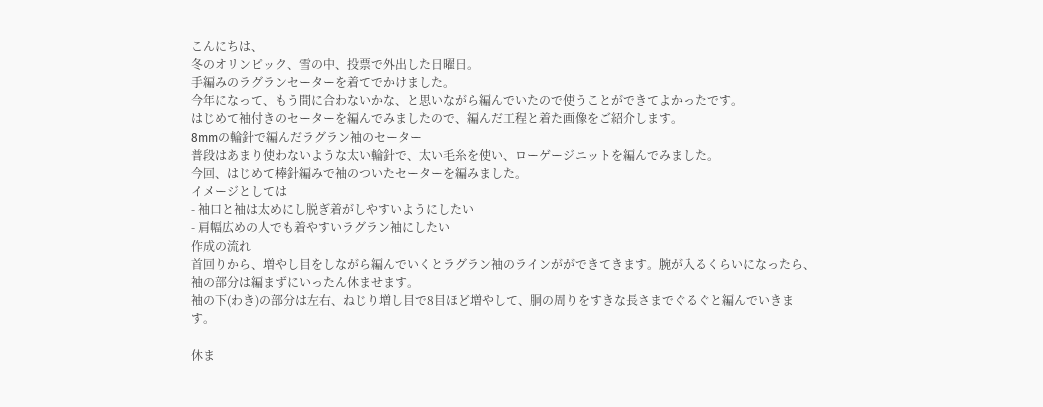こんにちは、
冬のオリンピック、雪の中、投票で外出した日曜日。
手編みのラグランセーターを着てでかけました。
今年になって、もう間に合わないかな、と思いながら編んでいたので使うことができてよかったです。
はじめて袖付きのセーターを編んでみましたので、編んだ工程と着た画像をご紹介します。
8mmの輪針で編んだラグラン袖のセーター
普段はあまり使わないような太い輪針で、太い毛糸を使い、ローゲージニットを編んでみました。
今回、はじめて棒針編みで袖のついたセーターを編みました。
イメージとしては
- 袖口と袖は太めにし脱ぎ着がしやすいようにしたい
- 肩幅広めの人でも着やすいラグラン袖にしたい
作成の流れ
首回りから、増やし目をしながら編んでいくとラグラン袖のラインがができてきます。腕が入るくらいになったら、袖の部分は編まずにいったん休ませます。
袖の下(わき)の部分は左右、ねじり増し目で8目ほど増やして、胴の周りをすきな長さまでぐるぐと編んでいきます。

休ま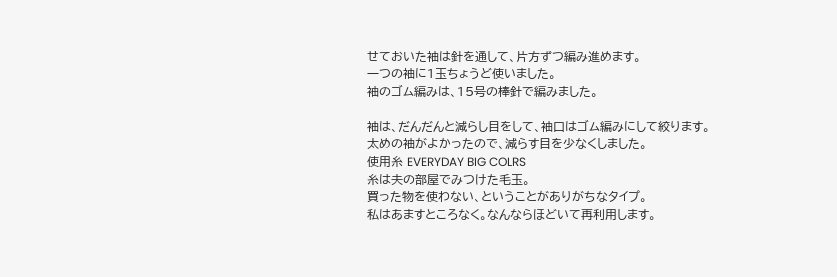せておいた袖は針を通して、片方ずつ編み進めます。
一つの袖に1玉ちょうど使いました。
袖のゴム編みは、15号の棒針で編みました。

袖は、だんだんと減らし目をして、袖口はゴム編みにして絞ります。
太めの袖がよかったので、減らす目を少なくしました。
使用糸 EVERYDAY BIG COLRS
糸は夫の部屋でみつけた毛玉。
買った物を使わない、ということがありがちなタイプ。
私はあますところなく。なんならほどいて再利用します。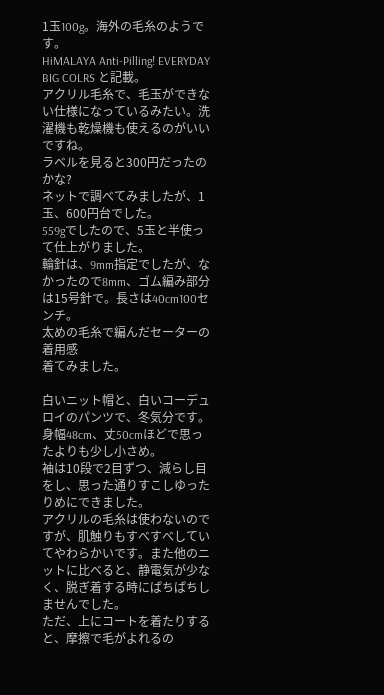1玉100g。海外の毛糸のようです。
HiMALAYA Anti-Pilling! EVERYDAY BIG COLRS と記載。
アクリル毛糸で、毛玉ができない仕様になっているみたい。洗濯機も乾燥機も使えるのがいいですね。
ラベルを見ると300円だったのかな?
ネットで調べてみましたが、1玉、600円台でした。
559gでしたので、5玉と半使って仕上がりました。
輪針は、9mm指定でしたが、なかったので8mm、ゴム編み部分は15号針で。長さは40cm100センチ。
太めの毛糸で編んだセーターの着用感
着てみました。

白いニット帽と、白いコーデュロイのパンツで、冬気分です。
身幅48cm、丈50cmほどで思ったよりも少し小さめ。
袖は10段で2目ずつ、減らし目をし、思った通りすこしゆったりめにできました。
アクリルの毛糸は使わないのですが、肌触りもすべすべしていてやわらかいです。また他のニットに比べると、静電気が少なく、脱ぎ着する時にぱちぱちしませんでした。
ただ、上にコートを着たりすると、摩擦で毛がよれるの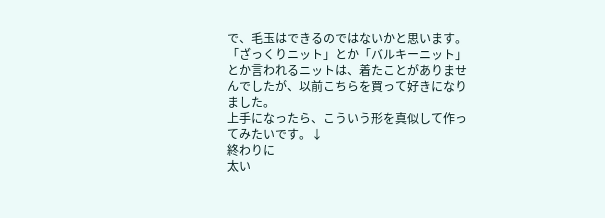で、毛玉はできるのではないかと思います。
「ざっくりニット」とか「バルキーニット」とか言われるニットは、着たことがありませんでしたが、以前こちらを買って好きになりました。
上手になったら、こういう形を真似して作ってみたいです。↓
終わりに
太い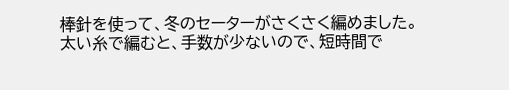棒針を使って、冬のセーターがさくさく編めました。
太い糸で編むと、手数が少ないので、短時間で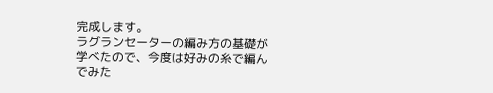完成します。
ラグランセーターの編み方の基礎が学べたので、今度は好みの糸で編んでみた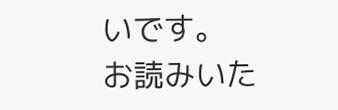いです。
お読みいた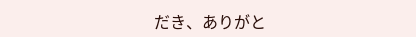だき、ありがと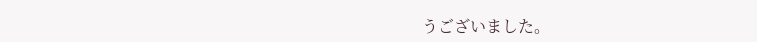うございました。